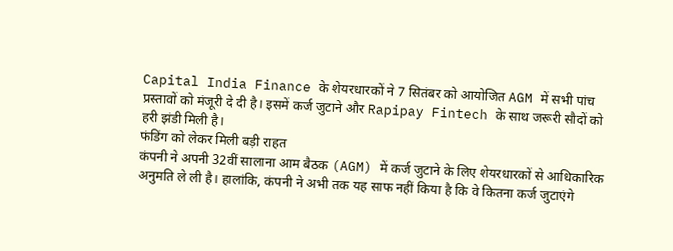Capital India Finance के शेयरधारकों ने 7 सितंबर को आयोजित AGM में सभी पांच प्रस्तावों को मंजूरी दे दी है। इसमें कर्ज जुटाने और Rapipay Fintech के साथ जरूरी सौदों को हरी झंडी मिली है।
फंडिंग को लेकर मिली बड़ी राहत
कंपनी ने अपनी 32वीं सालाना आम बैठक (AGM) में कर्ज जुटाने के लिए शेयरधारकों से आधिकारिक अनुमति ले ली है। हालांकि, कंपनी ने अभी तक यह साफ नहीं किया है कि वे कितना कर्ज जुटाएंगे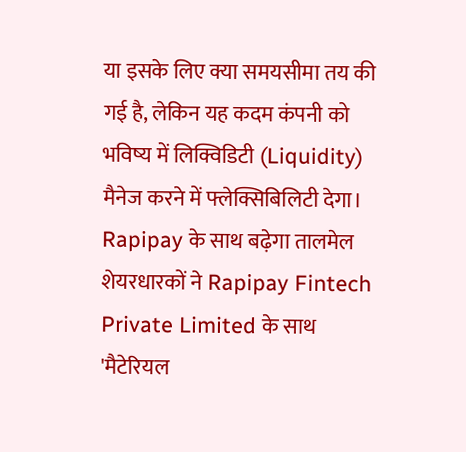या इसके लिए क्या समयसीमा तय की गई है, लेकिन यह कदम कंपनी को भविष्य में लिक्विडिटी (Liquidity) मैनेज करने में फ्लेक्सिबिलिटी देगा।
Rapipay के साथ बढ़ेगा तालमेल
शेयरधारकों ने Rapipay Fintech Private Limited के साथ 'मैटेरियल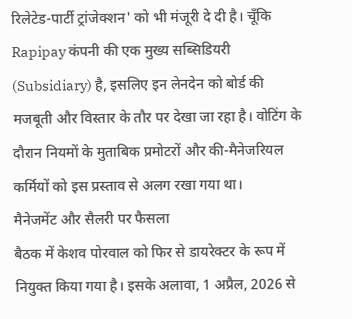रिलेटेड-पार्टी ट्रांजेक्शन' को भी मंजूरी दे दी है। चूँकि Rapipay कंपनी की एक मुख्य सब्सिडियरी (Subsidiary) है, इसलिए इन लेनदेन को बोर्ड की मजबूती और विस्तार के तौर पर देखा जा रहा है। वोटिंग के दौरान नियमों के मुताबिक प्रमोटरों और की-मैनेजरियल कर्मियों को इस प्रस्ताव से अलग रखा गया था।
मैनेजमेंट और सैलरी पर फैसला
बैठक में केशव पोरवाल को फिर से डायरेक्टर के रूप में नियुक्त किया गया है। इसके अलावा, 1 अप्रैल, 2026 से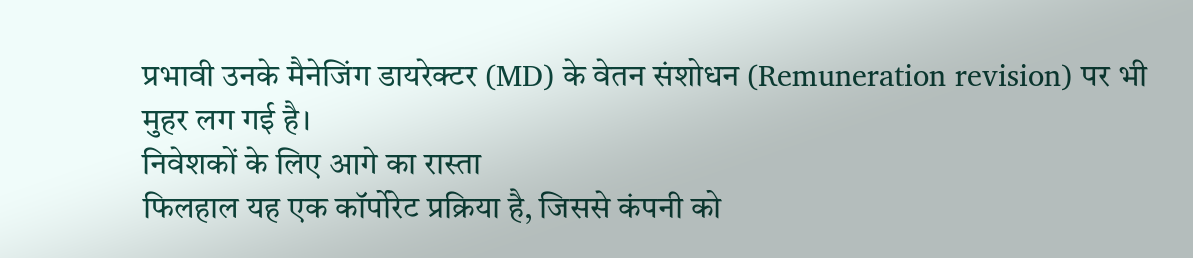प्रभावी उनके मैनेजिंग डायरेक्टर (MD) के वेतन संशोधन (Remuneration revision) पर भी मुहर लग गई है।
निवेशकों के लिए आगे का रास्ता
फिलहाल यह एक कॉर्पोरेट प्रक्रिया है, जिससे कंपनी को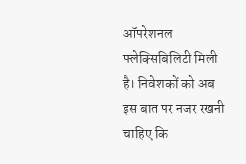ऑपरेशनल फ्लेक्सिबिलिटी मिली है। निवेशकों को अब इस बात पर नजर रखनी चाहिए कि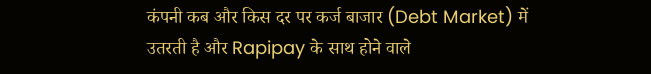कंपनी कब और किस दर पर कर्ज बाजार (Debt Market) में उतरती है और Rapipay के साथ होने वाले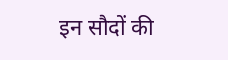इन सौदों की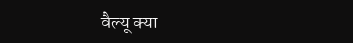वैल्यू क्या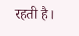रहती है।